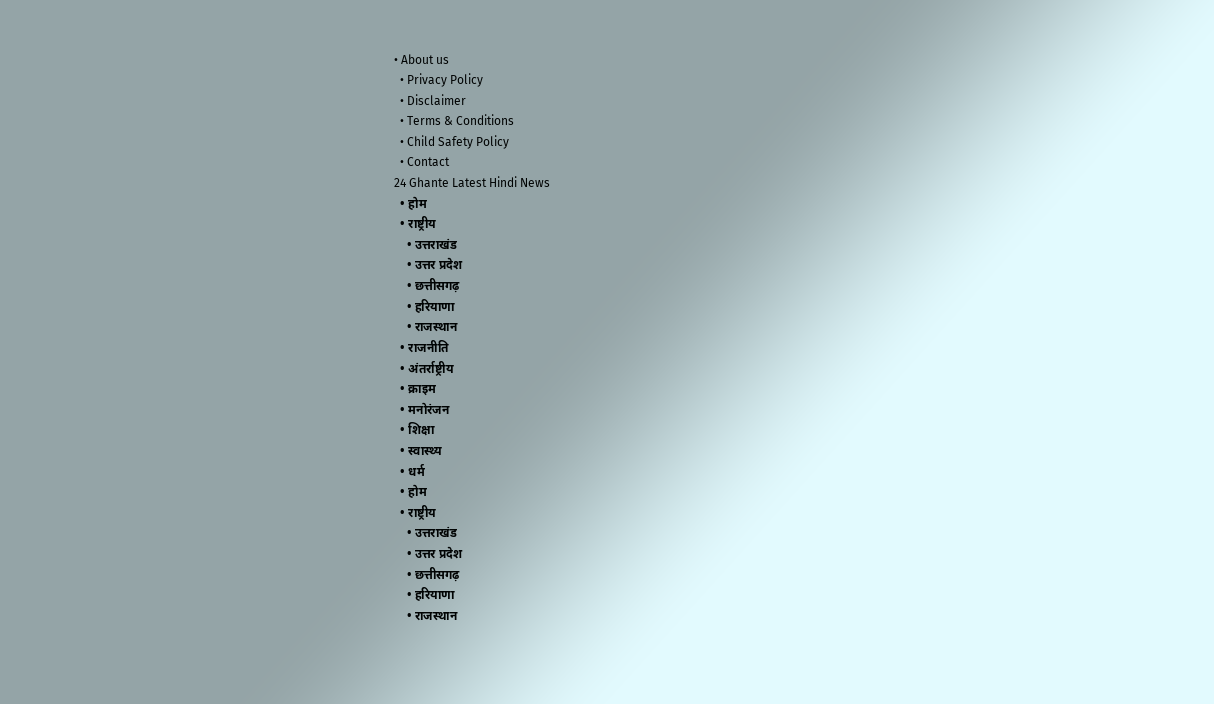• About us
  • Privacy Policy
  • Disclaimer
  • Terms & Conditions
  • Child Safety Policy
  • Contact
24 Ghante Latest Hindi News
  • होम
  • राष्ट्रीय
    • उत्तराखंड
    • उत्तर प्रदेश
    • छत्तीसगढ़
    • हरियाणा
    • राजस्थान
  • राजनीति
  • अंतर्राष्ट्रीय
  • क्राइम
  • मनोरंजन
  • शिक्षा
  • स्वास्थ्य
  • धर्म
  • होम
  • राष्ट्रीय
    • उत्तराखंड
    • उत्तर प्रदेश
    • छत्तीसगढ़
    • हरियाणा
    • राजस्थान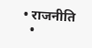• राजनीति
  •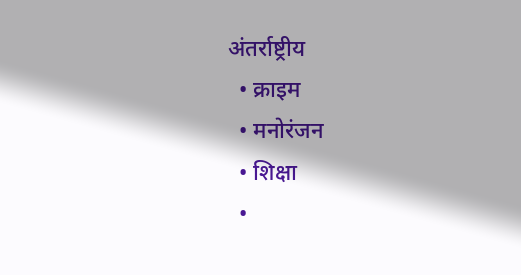अंतर्राष्ट्रीय
  • क्राइम
  • मनोरंजन
  • शिक्षा
  •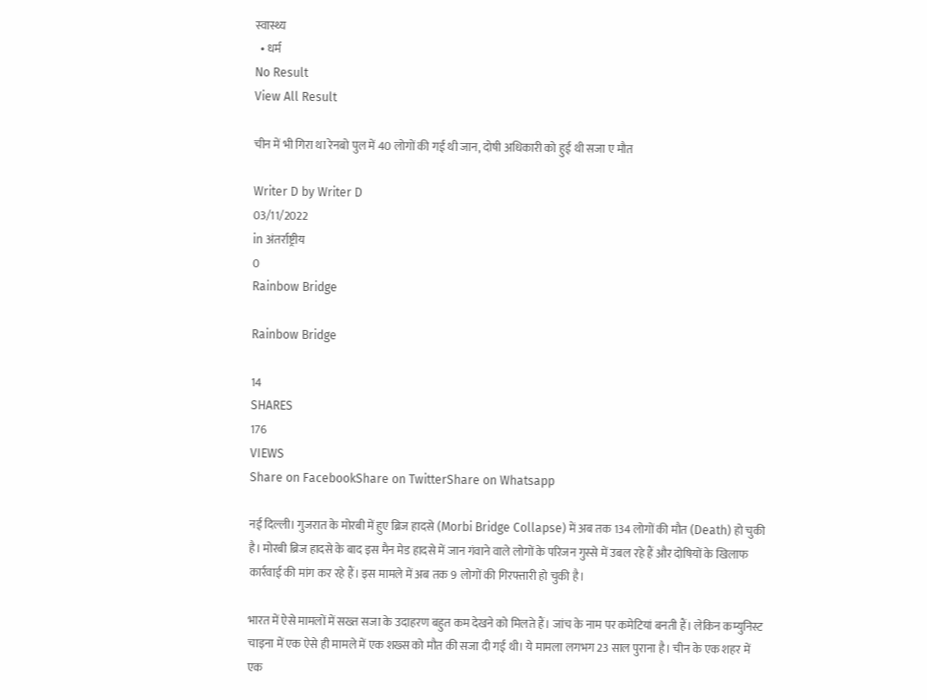स्वास्थ्य
  • धर्म
No Result
View All Result

चीन में भी गिरा था रेनबो पुल में 40 लोगों की गई थी जान, दोषी अधिकारी को हुई थी सजा ए मौत

Writer D by Writer D
03/11/2022
in अंतर्राष्ट्रीय
0
Rainbow Bridge

Rainbow Bridge

14
SHARES
176
VIEWS
Share on FacebookShare on TwitterShare on Whatsapp

नई दिल्ली। गुजरात के मोरबी में हुए ब्रिज हादसे (Morbi Bridge Collapse) में अब तक 134 लोगों की मौत (Death) हो चुकी है। मोरबी ब्रिज हादसे के बाद इस मैन मेड हादसे में जान गंवाने वाले लोगों के परिजन गुस्से में उबल रहे हैं और दोषियों के खिलाफ कार्रवाई की मांग कर रहे हैं। इस मामले में अब तक 9 लोगों की गिरफ्तारी हो चुकी है।

भारत में ऐसे मामलों में सख्त सजा के उदाहरण बहुत कम देखने को मिलते हैं। जांच के नाम पर कमेटियां बनती हैं। लेकिन कम्युनिस्ट चाइना में एक ऐसे ही मामले में एक शख्स को मौत की सजा दी गई थी। ये मामला लगभग 23 साल पुराना है। चीन के एक शहर में एक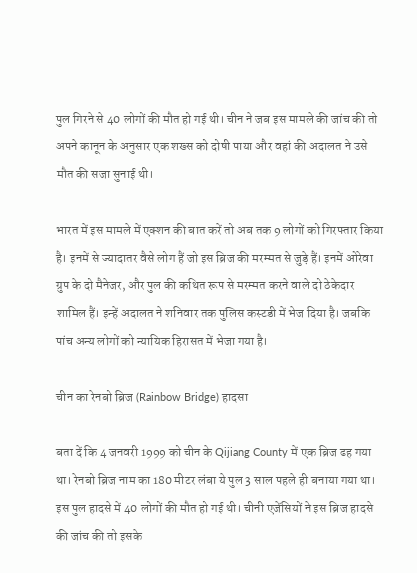पुल गिरने से 40 लोगों की मौत हो गई थी। चीन ने जब इस मामले की जांच की तो अपने कानून के अनुसार एक शख्स को दोषी पाया और वहां की अदालत ने उसे मौत की सजा सुनाई थी।

भारत में इस मामले में एक्शन की बात करें तो अब तक 9 लोगों को गिरफ्तार किया है। इनमें से ज्यादातर वैसे लोग हैं जो इस ब्रिज की मरम्मत से जुड़े हैं। इनमें ओरेवा ग्रुप के दो मैनेजर, और पुल की कथित रूप से मरम्मत करने वाले दो ठेकेदार शामिल हैं। इन्हें अदालत ने शनिवार तक पुलिस कस्टडी में भेज दिया है। जबकि पांच अन्य लोगों को न्यायिक हिरासत में भेजा गया है।

चीन का रेनबो ब्रिज (Rainbow Bridge) हादसा

बता दें कि 4 जनवरी 1999 को चीन के Qijiang County में एक ब्रिज ढह गया था। रेनबो ब्रिज नाम का 180 मीटर लंबा ये पुल 3 साल पहले ही बनाया गया था। इस पुल हादसे में 40 लोगों की मौत हो गई थी। चीनी एजेंसियों ने इस ब्रिज हादसे की जांच की तो इसके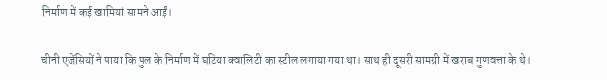निर्माण में कई खामियां सामने आईं।

चीनी एजेंसियों ने पाया कि पुल के निर्माण में घटिया क्वालिटी का स्टील लगाया गया था। साथ ही दूसरी सामग्री में खराब गुणवत्ता के थे।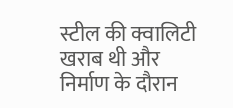स्टील की क्वालिटी खराब थी और निर्माण के दौरान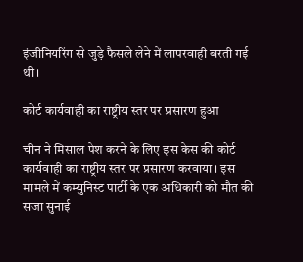इंजीनियरिंग से जुड़े फैसले लेने में लापरवाही बरती गई थी।

कोर्ट कार्यवाही का राष्ट्रीय स्तर पर प्रसारण हुआ

चीन ने मिसाल पेश करने के लिए इस केस की कोर्ट कार्यवाही का राष्ट्रीय स्तर पर प्रसारण करवाया। इस मामले में कम्युनिस्ट पार्टी के एक अधिकारी को मौत की सजा सुनाई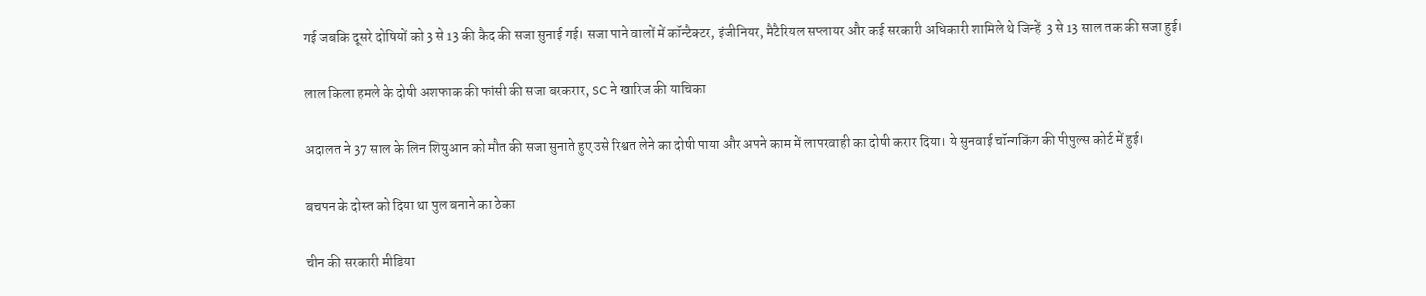गई जबकि दूसरे दोषियों को 3 से 13 की कैद की सजा सुनाई गई। सजा पाने वालों में कॉन्टैक्टर, इंजीनियर, मैटैरियल सप्लायर और कई सरकारी अधिकारी शामिले थे जिन्हें  3 से 13 साल तक की सजा हुई।

लाल किला हमले के दोषी अशफाक की फांसी की सजा बरकरार, SC ने खारिज की याचिका

अदालत ने 37 साल के लिन शियुआन को मौत की सजा सुनाते हुए उसे रिश्वत लेने का दोषी पाया और अपने काम में लापरवाही का दोषी करार दिया। ये सुनवाई चॉन्गकिंग की पीपुल्स कोर्ट में हुई।

बचपन के दोस्त को दिया था पुल बनाने का ठेका

चीन की सरकारी मीडिया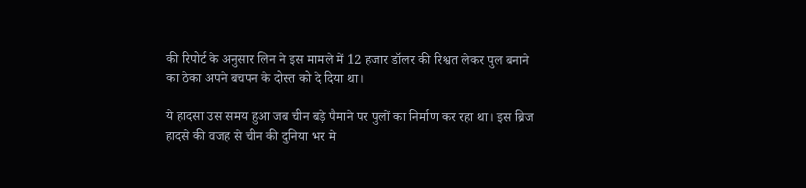की रिपोर्ट के अनुसार लिन ने इस मामले में 12 हजार डॉलर की रिश्वत लेकर पुल बनाने का ठेका अपने बचपन के दोस्त को दे दिया था।

ये हादसा उस समय हुआ जब चीन बड़े पैमाने पर पुलों का निर्माण कर रहा था। इस ब्रिज हादसे की वजह से चीन की दुनिया भर मे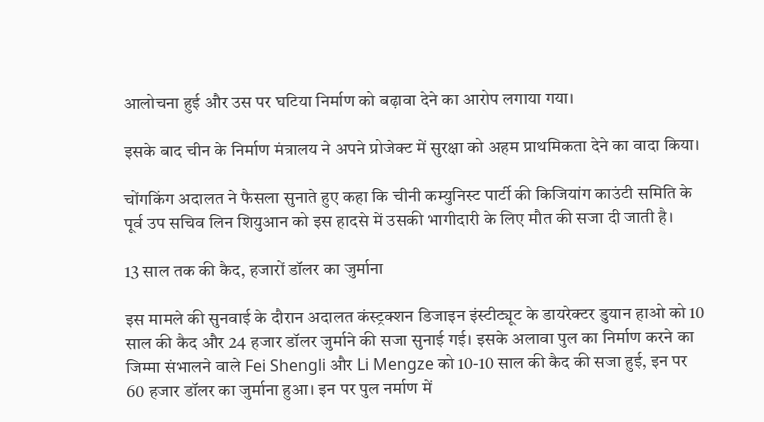आलोचना हुई और उस पर घटिया निर्माण को बढ़ावा देने का आरोप लगाया गया।

इसके बाद चीन के निर्माण मंत्रालय ने अपने प्रोजेक्ट में सुरक्षा को अहम प्राथमिकता देने का वादा किया।

चोंगकिंग अदालत ने फैसला सुनाते हुए कहा कि चीनी कम्युनिस्ट पार्टी की किजियांग काउंटी समिति के पूर्व उप सचिव लिन शियुआन को इस हादसे में उसकी भागीदारी के लिए मौत की सजा दी जाती है।

13 साल तक की कैद, हजारों डॉलर का जुर्माना

इस मामले की सुनवाई के दौरान अदालत कंस्ट्रक्शन डिजाइन इंस्टीट्यूट के डायरेक्टर डुयान हाओ को 10 साल की कैद और 24 हजार डॉलर जुर्माने की सजा सुनाई गई। इसके अलावा पुल का निर्माण करने का जिम्मा संभालने वाले Fei Shengli और Li Mengze को 10-10 साल की कैद की सजा हुई, इन पर 60 हजार डॉलर का जुर्माना हुआ। इन पर पुल नर्माण में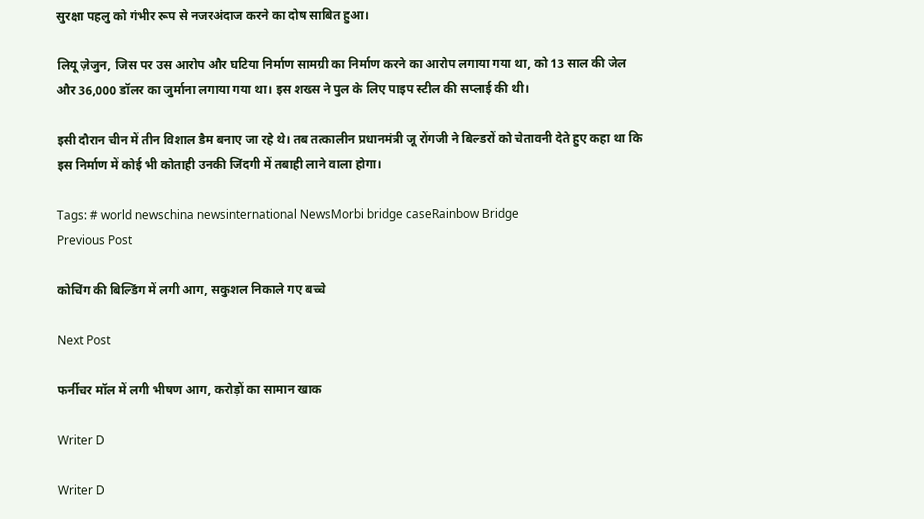सुरक्षा पहलु को गंभीर रूप से नजरअंदाज करने का दोष साबित हुआ।

लियू ज़ेजुन, जिस पर उस आरोप और घटिया निर्माण सामग्री का निर्माण करने का आरोप लगाया गया था, को 13 साल की जेल और 36,000 डॉलर का जुर्माना लगाया गया था। इस शख्स ने पुल के लिए पाइप स्टील की सप्लाई की थी।

इसी दौरान चीन में तीन विशाल डैम बनाए जा रहे थे। तब तत्कालीन प्रधानमंत्री जू रोंगजी ने बिल्डरों को चेतावनी देते हुए कहा था कि इस निर्माण में कोई भी कोताही उनकी जिंदगी में तबाही लाने वाला होगा।

Tags: # world newschina newsinternational NewsMorbi bridge caseRainbow Bridge
Previous Post

कोचिंग की बिल्डिंग में लगी आग, सकुशल निकाले गए बच्चे

Next Post

फर्नीचर मॉल में लगी भीषण आग, करोड़ों का सामान खाक

Writer D

Writer D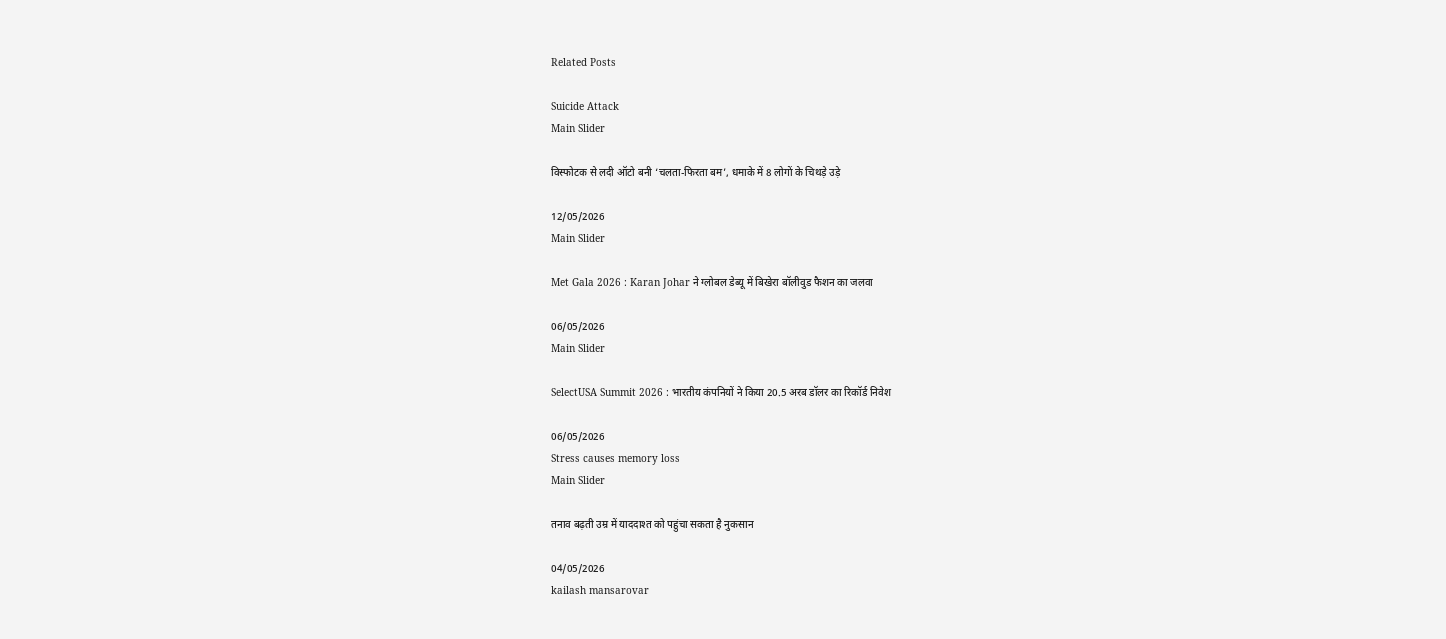Related Posts

Suicide Attack
Main Slider

विस्फोटक से लदी ऑटो बनी ‘चलता-फिरता बम’, धमाके में 8 लोगों के चिथड़े उड़े

12/05/2026
Main Slider

Met Gala 2026 : Karan Johar ने ग्लोबल डेब्यू में बिखेरा बॉलीवुड फैशन का जलवा

06/05/2026
Main Slider

SelectUSA Summit 2026 : भारतीय कंपनियों ने किया 20.5 अरब डॉलर का रिकॉर्ड निवेश

06/05/2026
Stress causes memory loss
Main Slider

तनाव बढ़ती उम्र में याददाश्त को पहुंचा सकता है नुकसान

04/05/2026
kailash mansarovar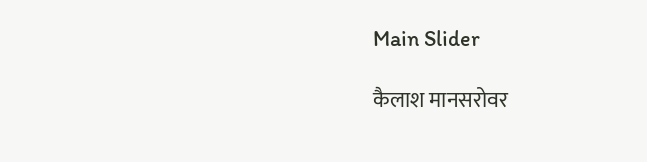Main Slider

कैलाश मानसरोवर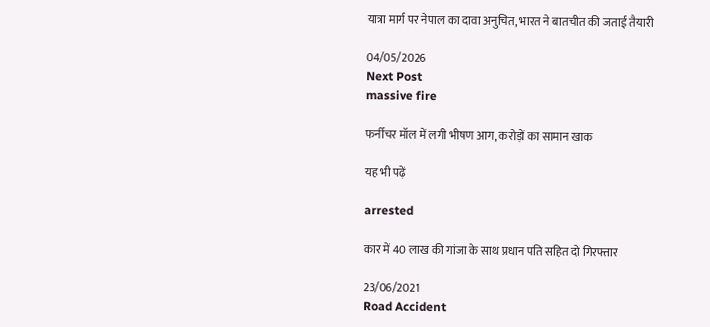यात्रा मार्ग पर नेपाल का दावा अनुचित, भारत ने बातचीत की जताई तैयारी

04/05/2026
Next Post
massive fire

फर्नीचर मॉल में लगी भीषण आग, करोड़ों का सामान खाक

यह भी पढ़ें

arrested

कार में 40 लाख की गांजा के साथ प्रधान पति सहित दो गिरफ्तार

23/06/2021
Road Accident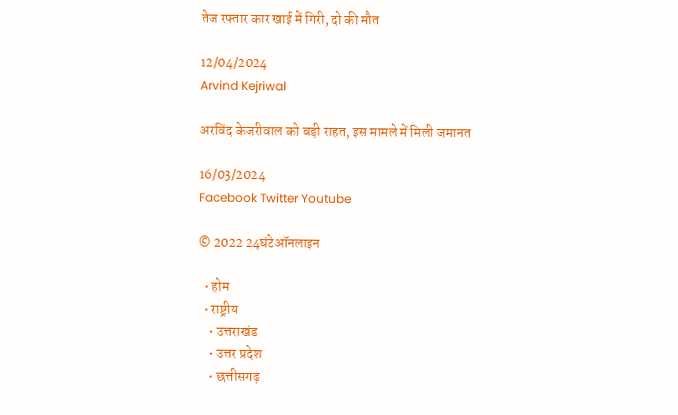तेज रफ्तार कार खाई में गिरी, दो की मौत

12/04/2024
Arvind Kejriwal

अरविंद केजरीवाल को बड़ी राहत, इस मामले में मिली जमानत

16/03/2024
Facebook Twitter Youtube

© 2022 24घंटेऑनलाइन

  • होम
  • राष्ट्रीय
    • उत्तराखंड
    • उत्तर प्रदेश
    • छत्तीसगढ़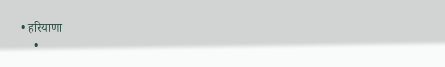• हरियाणा
    •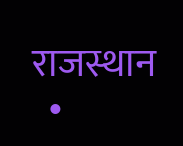राजस्थान
  •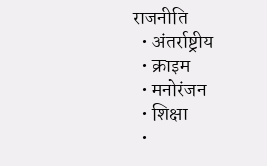राजनीति
  • अंतर्राष्ट्रीय
  • क्राइम
  • मनोरंजन
  • शिक्षा
  •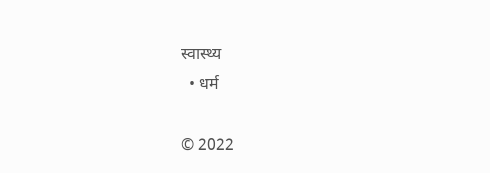स्वास्थ्य
  • धर्म

© 2022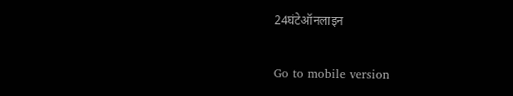24घंटेऑनलाइन

Go to mobile version